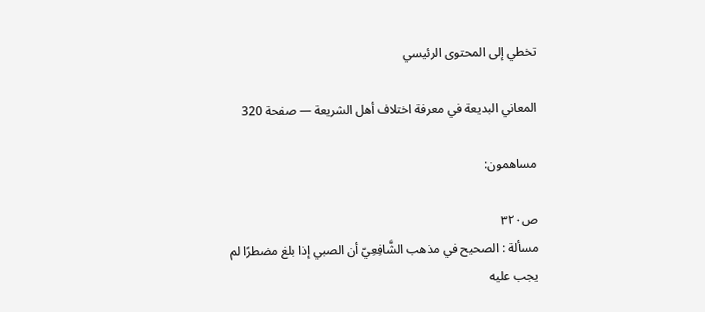تخطي إلى المحتوى الرئيسي

المعاني البديعة في معرفة اختلاف أهل الشريعة — صفحة 320

مساهمون:

ص٣٢٠
مسألة : الصحيح في مذهب الشَّافِعِيّ أن الصبي إذا بلغ مضطرًا لم يجب عليه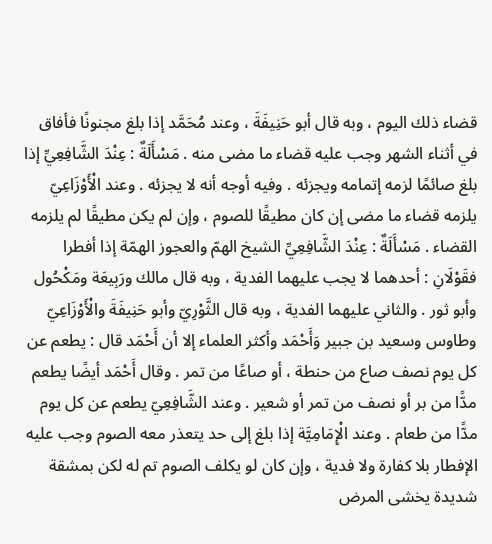قضاء ذلك اليوم ، وبه قال أبو حَنِيفَةَ ، وعند مُحَمَّد إذا بلغ مجنونًا فأفاق في أثناء الشهر وجب عليه قضاء ما مضى منه . مَسْأَلَةٌ : عِنْدَ الشَّافِعِيِّ إذا بلغ صائمًا لزمه إتمامه ويجزئه . وفيه أوجه أنه لا يجزئه . وعند الْأَوْزَاعِيّ يلزمه قضاء ما مضى إن كان مطيقًا للصوم ، وإن لم يكن مطيقًا لم يلزمه القضاء . مَسْأَلَةٌ : عِنْدَ الشَّافِعِيِّ الشيخ الهمّ والعجوز الهمّة إذا أفطرا فقَوْلَانِ : أحدهما لا يجب عليهما الفدية ، وبه قال مالك ورَبِيعَة ومَكْحُول وأبو ثور . والثاني عليهما الفدية ، وبه قال الثَّوْرِيّ وأبو حَنِيفَةَ والْأَوْزَاعِيّ وطاوس وسعيد بن جبير وَأَحْمَد وأكثر العلماء إلا أن أَحْمَد قال : يطعم عن كل يوم نصف صاع من حنطة ، أو صاعًا من تمر . وقال أَحْمَد أيضًا يطعم مدًّا من بر أو نصف من تمر أو شعير . وعند الشَّافِعِيّ يطعم عن كل يوم مدًّا من طعام . وعند الْإِمَامِيَّة إذا بلغ إلى حد يتعذر معه الصوم وجب عليه الإفطار بلا كفارة ولا فدية ، وإن كان لو يكلف الصوم تم له لكن بمشقة شديدة يخشى المرض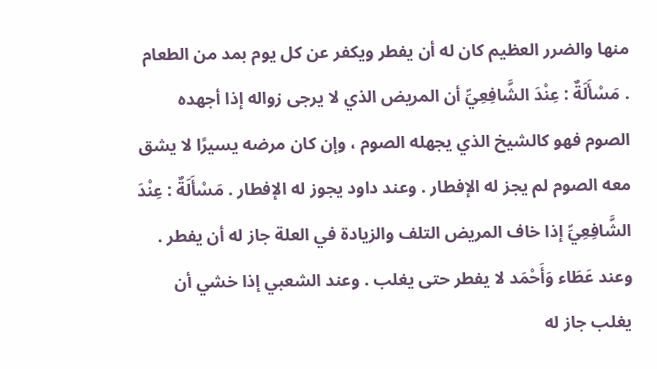منها والضرر العظيم كان له أن يفطر ويكفر عن كل يوم بمد من الطعام . مَسْأَلَةٌ : عِنْدَ الشَّافِعِيِّ أن المريض الذي لا يرجى زواله إذا أجهده الصوم فهو كالشيخ الذي يجهله الصوم ، وإن كان مرضه يسيرًا لا يشق معه الصوم لم يجز له الإفطار . وعند داود يجوز له الإفطار . مَسْأَلَةٌ : عِنْدَ الشَّافِعِيِّ إذا خاف المريض التلف والزيادة في العلة جاز له أن يفطر . وعند عَطَاء وَأَحْمَد لا يفطر حتى يغلب . وعند الشعبي إذا خشي أن يغلب جاز له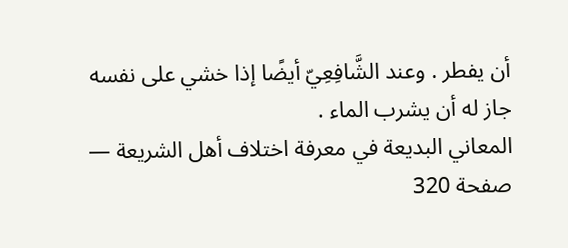أن يفطر . وعند الشَّافِعِيّ أيضًا إذا خشي على نفسه جاز له أن يشرب الماء .
المعاني البديعة في معرفة اختلاف أهل الشريعة — صفحة 320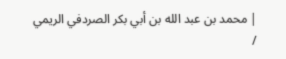| محمد بن عبد الله بن أبي بكر الصردفي الريمي /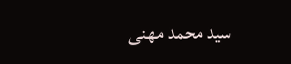سيد محمد مهنى